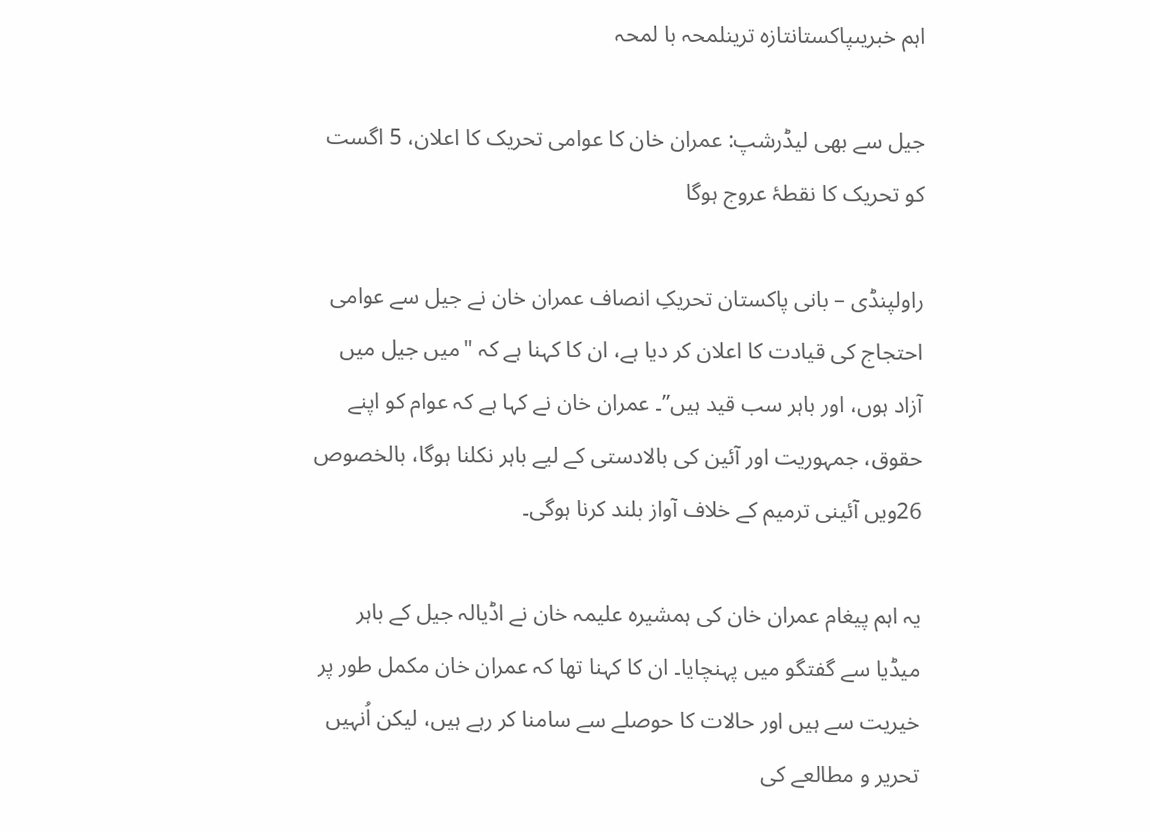اہم خبریںپاکستانتازہ ترینلمحہ با لمحہ

جیل سے بھی لیڈرشپ: عمران خان کا عوامی تحریک کا اعلان، 5 اگست کو تحریک کا نقطۂ عروج ہوگا

راولپنڈی – بانی پاکستان تحریکِ انصاف عمران خان نے جیل سے عوامی احتجاج کی قیادت کا اعلان کر دیا ہے، ان کا کہنا ہے کہ "میں جیل میں آزاد ہوں، اور باہر سب قید ہیں”۔ عمران خان نے کہا ہے کہ عوام کو اپنے حقوق، جمہوریت اور آئین کی بالادستی کے لیے باہر نکلنا ہوگا، بالخصوص 26ویں آئینی ترمیم کے خلاف آواز بلند کرنا ہوگی۔

یہ اہم پیغام عمران خان کی ہمشیرہ علیمہ خان نے اڈیالہ جیل کے باہر میڈیا سے گفتگو میں پہنچایا۔ ان کا کہنا تھا کہ عمران خان مکمل طور پر خیریت سے ہیں اور حالات کا حوصلے سے سامنا کر رہے ہیں، لیکن اُنہیں تحریر و مطالعے کی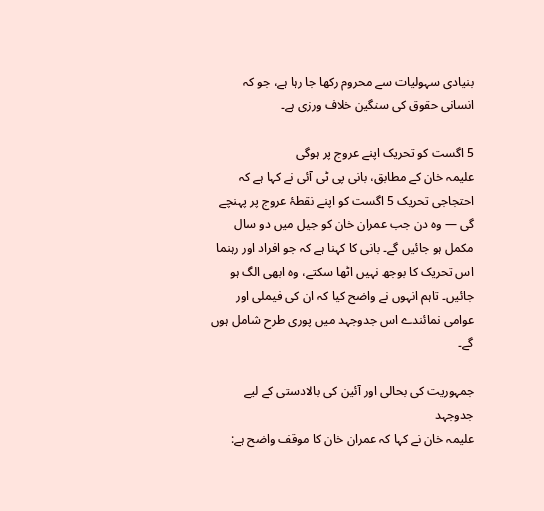بنیادی سہولیات سے محروم رکھا جا رہا ہے، جو کہ انسانی حقوق کی سنگین خلاف ورزی ہے۔

5 اگست کو تحریک اپنے عروج پر ہوگی
علیمہ خان کے مطابق، بانی پی ٹی آئی نے کہا ہے کہ احتجاجی تحریک 5 اگست کو اپنے نقطۂ عروج پر پہنچے گی — وہ دن جب عمران خان کو جیل میں دو سال مکمل ہو جائیں گے۔ بانی کا کہنا ہے کہ جو افراد اور رہنما اس تحریک کا بوجھ نہیں اٹھا سکتے، وہ ابھی الگ ہو جائیں۔ تاہم انہوں نے واضح کیا کہ ان کی فیملی اور عوامی نمائندے اس جدوجہد میں پوری طرح شامل ہوں گے۔

جمہوریت کی بحالی اور آئین کی بالادستی کے لیے جدوجہد
علیمہ خان نے کہا کہ عمران خان کا موقف واضح ہے: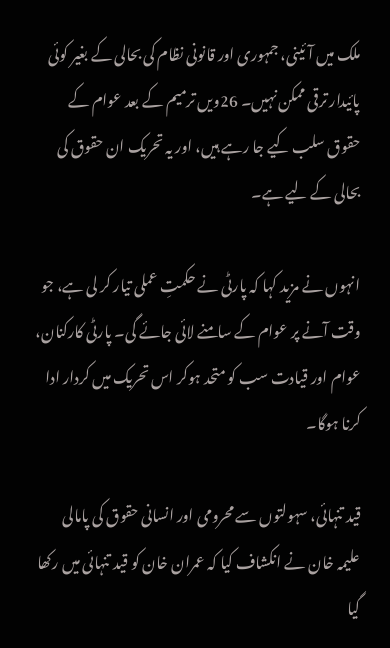ملک میں آئینی، جمہوری اور قانونی نظام کی بحالی کے بغیر کوئی پائیدار ترقی ممکن نہیں۔ 26ویں ترمیم کے بعد عوام کے حقوق سلب کیے جا رہے ہیں، اور یہ تحریک ان حقوق کی بحالی کے لیے ہے۔

انہوں نے مزید کہا کہ پارٹی نے حکمتِ عملی تیار کر لی ہے، جو وقت آنے پر عوام کے سامنے لائی جائے گی۔ پارٹی کارکنان، عوام اور قیادت سب کو متحد ہوکر اس تحریک میں کردار ادا کرنا ہوگا۔

قید تنہائی، سہولتوں سے محرومی اور انسانی حقوق کی پامالی
علیمہ خان نے انکشاف کیا کہ عمران خان کو قید تنہائی میں رکھا گیا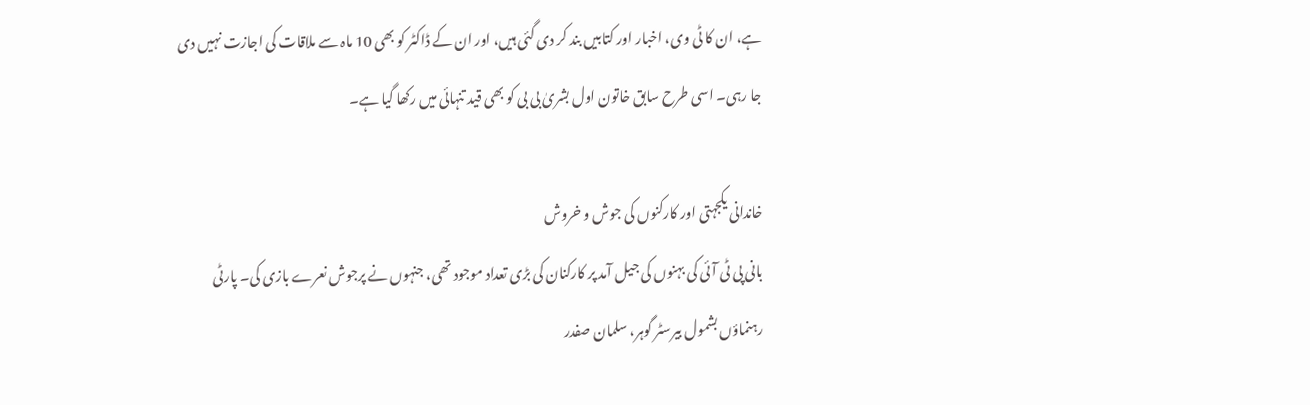ہے، ان کا ٹی وی، اخبار اور کتابیں بند کر دی گئی ہیں، اور ان کے ڈاکٹر کو بھی 10 ماہ سے ملاقات کی اجازت نہیں دی جا رہی۔ اسی طرح سابق خاتون اول بشریٰ بی بی کو بھی قید تنہائی میں رکھا گیا ہے۔

خاندانی یکجہتی اور کارکنوں کی جوش و خروش
بانی پی ٹی آئی کی بہنوں کی جیل آمد پر کارکنان کی بڑی تعداد موجود تھی، جنہوں نے پرجوش نعرے بازی کی۔ پارٹی رہنماؤں بشمول بیرسٹر گوہر، سلمان صفدر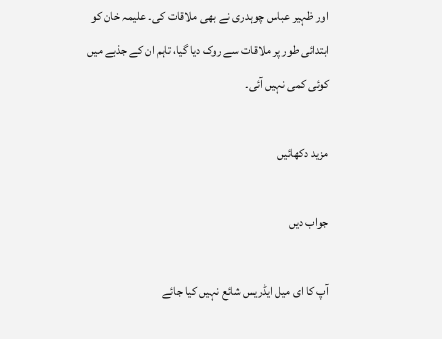اور ظہیر عباس چوہدری نے بھی ملاقات کی۔ علیمہ خان کو ابتدائی طور پر ملاقات سے روک دیا گیا، تاہم ان کے جذبے میں کوئی کمی نہیں آئی۔

مزید دکھائیں

جواب دیں

آپ کا ای میل ایڈریس شائع نہیں کیا جائے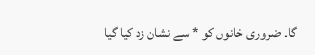گا۔ ضروری خانوں کو * سے نشان زد کیا گیا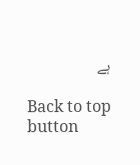ہے

Back to top button